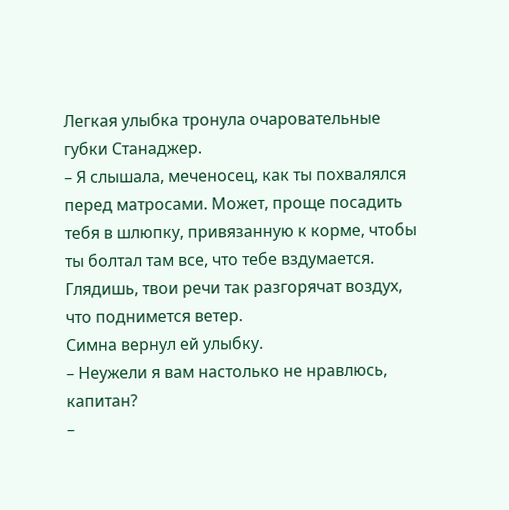Легкая улыбка тронула очаровательные губки Станаджер.
– Я слышала, меченосец, как ты похвалялся перед матросами. Может, проще посадить тебя в шлюпку, привязанную к корме, чтобы ты болтал там все, что тебе вздумается. Глядишь, твои речи так разгорячат воздух, что поднимется ветер.
Симна вернул ей улыбку.
– Неужели я вам настолько не нравлюсь, капитан?
–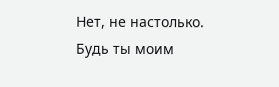Нет, не настолько. Будь ты моим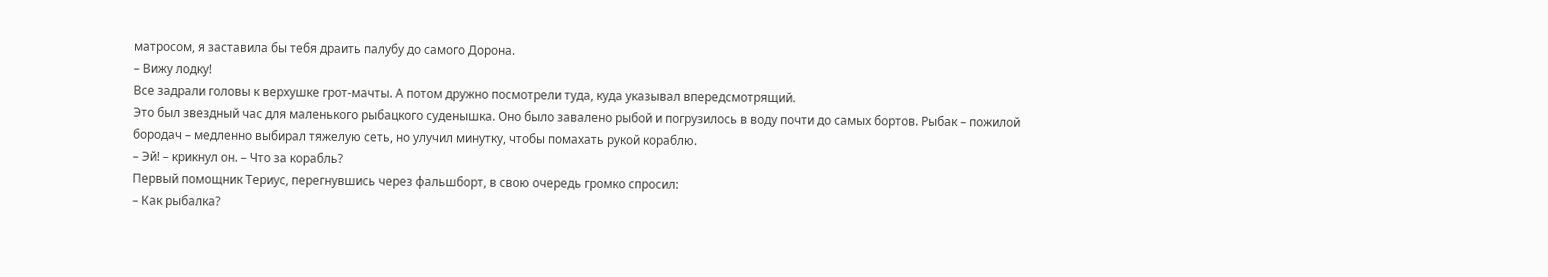матросом, я заставила бы тебя драить палубу до самого Дорона.
– Вижу лодку!
Все задрали головы к верхушке грот-мачты. А потом дружно посмотрели туда, куда указывал впередсмотрящий.
Это был звездный час для маленького рыбацкого суденышка. Оно было завалено рыбой и погрузилось в воду почти до самых бортов. Рыбак – пожилой бородач – медленно выбирал тяжелую сеть, но улучил минутку, чтобы помахать рукой кораблю.
– Эй! – крикнул он. – Что за корабль?
Первый помощник Териус, перегнувшись через фальшборт, в свою очередь громко спросил:
– Как рыбалка?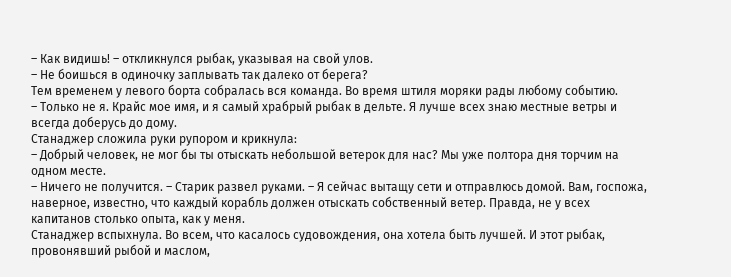– Как видишь! – откликнулся рыбак, указывая на свой улов.
– Не боишься в одиночку заплывать так далеко от берега?
Тем временем у левого борта собралась вся команда. Во время штиля моряки рады любому событию.
– Только не я. Крайс мое имя, и я самый храбрый рыбак в дельте. Я лучше всех знаю местные ветры и всегда доберусь до дому.
Станаджер сложила руки рупором и крикнула:
– Добрый человек, не мог бы ты отыскать небольшой ветерок для нас? Мы уже полтора дня торчим на одном месте.
– Ничего не получится. – Старик развел руками. – Я сейчас вытащу сети и отправлюсь домой. Вам, госпожа, наверное, известно, что каждый корабль должен отыскать собственный ветер. Правда, не у всех капитанов столько опыта, как у меня.
Станаджер вспыхнула. Во всем, что касалось судовождения, она хотела быть лучшей. И этот рыбак, провонявший рыбой и маслом,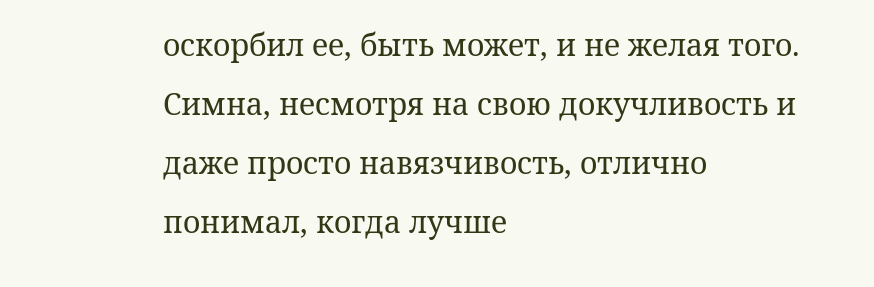оскорбил ее, быть может, и не желая того.
Симна, несмотря на свою докучливость и даже просто навязчивость, отлично понимал, когда лучше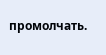промолчать.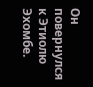Он повернулся к Этиолю Эхомбе.